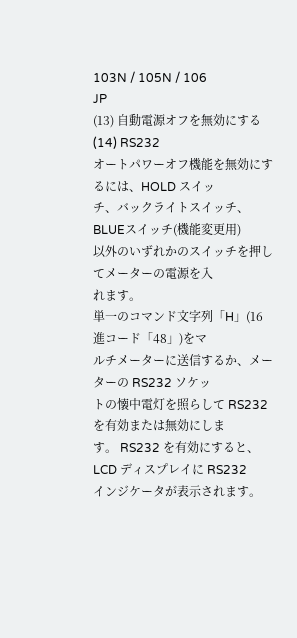103N / 105N / 106
JP
(13) 自動電源オフを無効にする
(14) RS232
オートパワーオフ機能を無効にするには、HOLD スイッ
チ、バックライトスイッチ、BLUEスイッチ(機能変更用)
以外のいずれかのスイッチを押してメーターの電源を入
れます。
単一のコマンド文字列「H」(16 進コード「48」)をマ
ルチメーターに送信するか、メーターの RS232 ソケッ
トの懐中電灯を照らして RS232 を有効または無効にしま
す。 RS232 を有効にすると、LCD ディスプレイに RS232
インジケータが表示されます。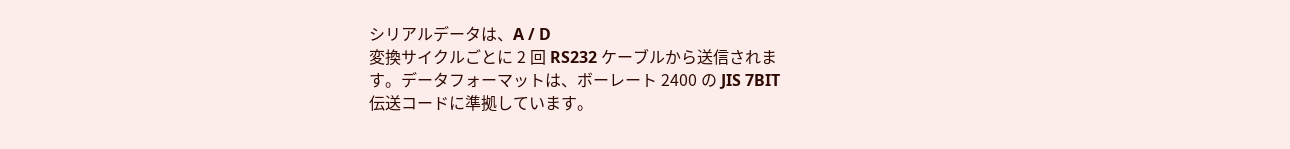シリアルデータは、A / D
変換サイクルごとに 2 回 RS232 ケーブルから送信されま
す。データフォーマットは、ボーレート 2400 の JIS 7BIT
伝送コードに準拠しています。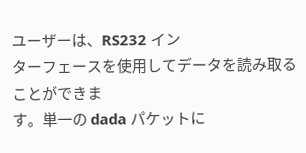ユーザーは、RS232 イン
ターフェースを使用してデータを読み取ることができま
す。単一の dada パケットに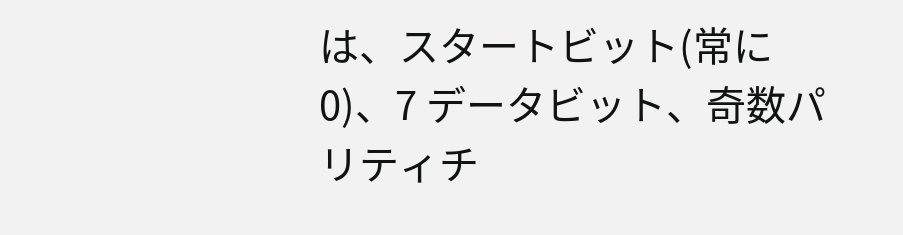は、スタートビット(常に
0)、7 データビット、奇数パリティチ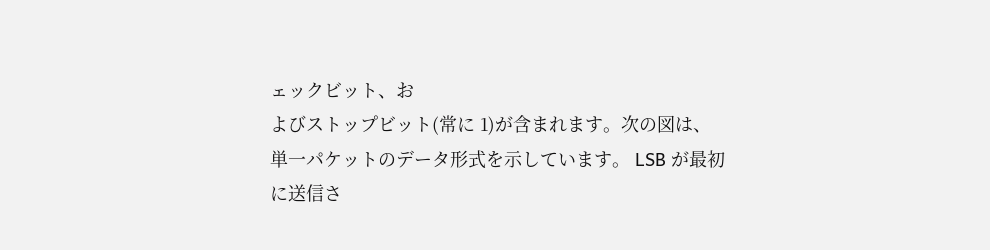ェックビット、お
よびストップビット(常に 1)が含まれます。次の図は、
単一パケットのデータ形式を示しています。 LSB が最初
に送信さ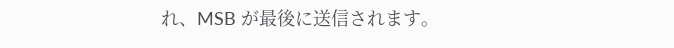れ、MSB が最後に送信されます。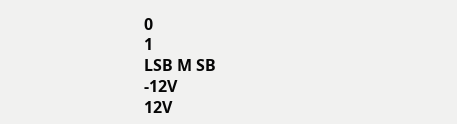0
1
LSB M SB
-12V
12V